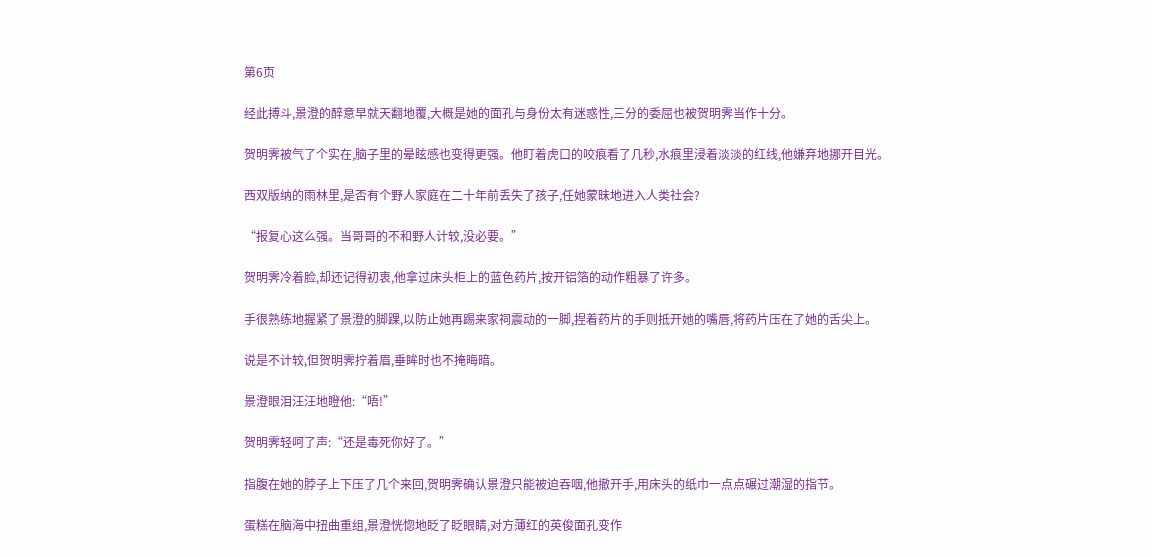第6页

经此搏斗,景澄的醉意早就天翻地覆,大概是她的面孔与身份太有迷惑性,三分的委屈也被贺明霁当作十分。

贺明霁被气了个实在,脑子里的晕眩感也变得更强。他盯着虎口的咬痕看了几秒,水痕里浸着淡淡的红线,他嫌弃地挪开目光。

西双版纳的雨林里,是否有个野人家庭在二十年前丢失了孩子,任她蒙昧地进入人类社会?

“报复心这么强。当哥哥的不和野人计较,没必要。”

贺明霁冷着脸,却还记得初衷,他拿过床头柜上的蓝色药片,按开铝箔的动作粗暴了许多。

手很熟练地握紧了景澄的脚踝,以防止她再踢来家祠震动的一脚,捏着药片的手则抵开她的嘴唇,将药片压在了她的舌尖上。

说是不计较,但贺明霁拧着眉,垂眸时也不掩晦暗。

景澄眼泪汪汪地瞪他:“唔!”

贺明霁轻呵了声:“还是毒死你好了。”

指腹在她的脖子上下压了几个来回,贺明霁确认景澄只能被迫吞咽,他撤开手,用床头的纸巾一点点碾过潮湿的指节。

蛋糕在脑海中扭曲重组,景澄恍惚地眨了眨眼睛,对方薄红的英俊面孔变作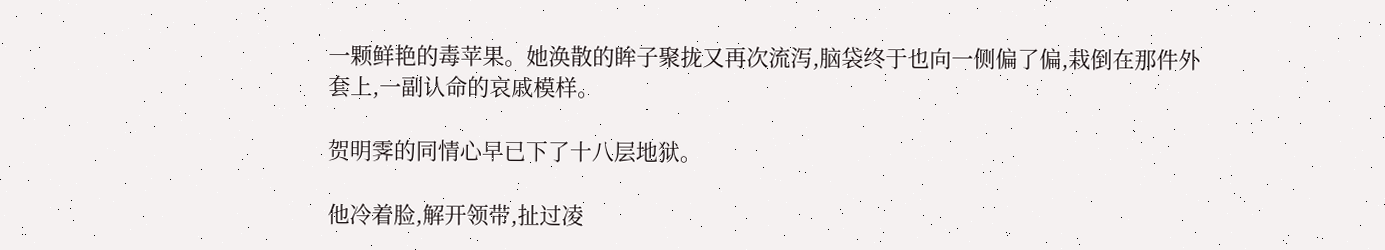一颗鲜艳的毒苹果。她涣散的眸子聚拢又再次流泻,脑袋终于也向一侧偏了偏,栽倒在那件外套上,一副认命的哀戚模样。

贺明霁的同情心早已下了十八层地狱。

他冷着脸,解开领带,扯过凌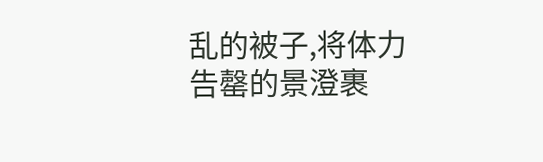乱的被子,将体力告罄的景澄裹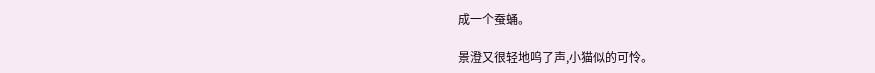成一个蚕蛹。

景澄又很轻地呜了声,小猫似的可怜。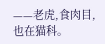——老虎,食肉目,也在猫科。